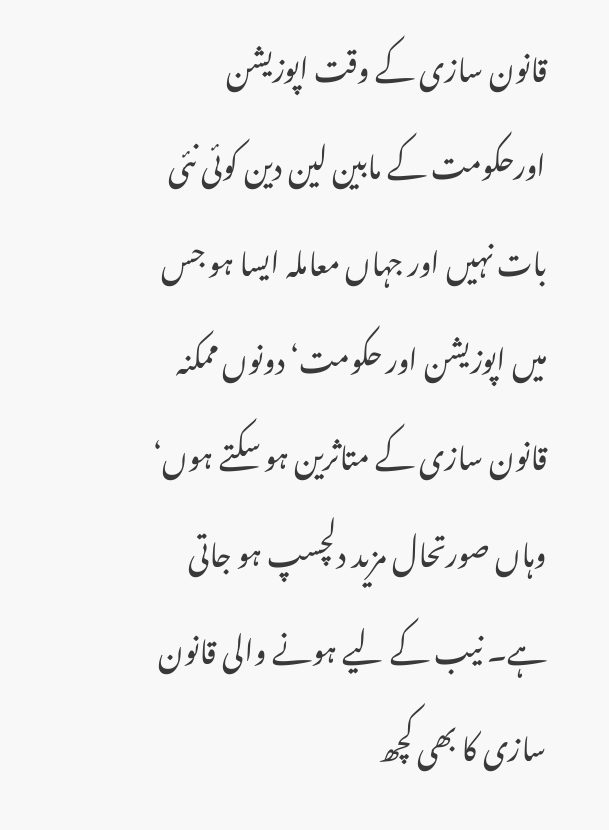قانون سازی کے وقت اپوزیشن اورحکومت کے مابین لین دین کوئی نئی بات نہیں اور جہاں معاملہ ایسا ہو جس میں اپوزیشن اور حکومت‘ دونوں ممکنہ قانون سازی کے متاثرین ہو سکتے ہوں‘ وہاں صورتحال مزید دلچسپ ہو جاتی ہے۔ نیب کے لیے ہونے والی قانون سازی کا بھی کچھ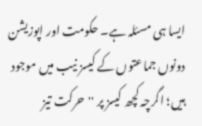ایسا ہی مسئلہ ہے۔ حکومت اور اپوزیشن دونوں جماعتوں کے کیسز نیب میں موجود ہیں؛ اگرچہ کچھ کیسز پر ''حرکت تیز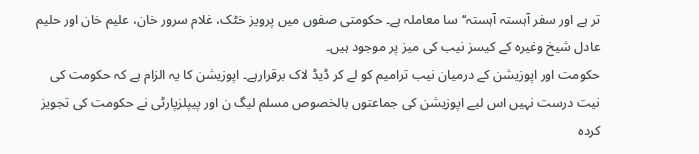تر ہے اور سفر آہستہ آہستہ‘‘سا معاملہ ہے۔ حکومتی صفوں میں پرویز خٹک، غلام سرور خان، علیم خان اور حلیم عادل شیخ وغیرہ کے کیسز نیب کی میز پر موجود ہیں۔
حکومت اور اپوزیشن کے درمیان نیب ترامیم کو لے کر ڈیڈ لاک برقرارہے۔ اپوزیشن کا یہ الزام ہے کہ حکومت کی نیت درست نہیں اس لیے اپوزیشن کی جماعتوں بالخصوص مسلم لیگ ن اور پیپلزپارٹی نے حکومت کی تجویز کردہ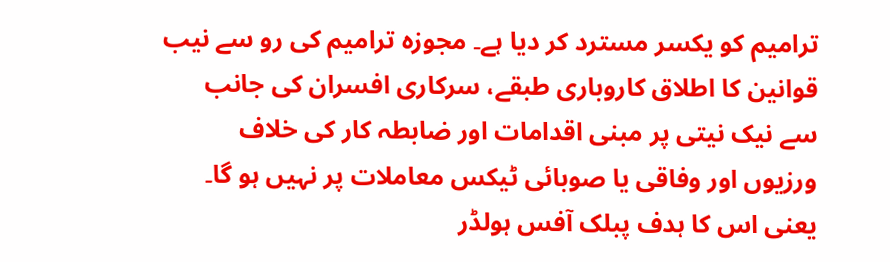ترامیم کو یکسر مسترد کر دیا ہے۔ مجوزہ ترامیم کی رو سے نیب قوانین کا اطلاق کاروباری طبقے، سرکاری افسران کی جانب سے نیک نیتی پر مبنی اقدامات اور ضابطہ کار کی خلاف ورزیوں اور وفاقی یا صوبائی ٹیکس معاملات پر نہیں ہو گا۔ یعنی اس کا ہدف پبلک آفس ہولڈر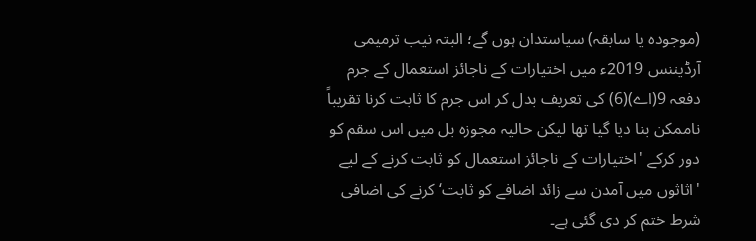(موجودہ یا سابقہ) سیاستدان ہوں گے؛ البتہ نیب ترمیمی آرڈیننس 2019ء میں اختیارات کے ناجائز استعمال کے جرم دفعہ 9(اے)(6) کی تعریف بدل کر اس جرم کا ثابت کرنا تقریباً ناممکن بنا دیا گیا تھا لیکن حالیہ مجوزہ بل میں اس سقم کو دور کرکے 'اختیارات کے ناجائز استعمال کو ثابت کرنے کے لیے 'اثاثوں میں آمدن سے زائد اضافے کو ثابت‘ کرنے کی اضافی شرط ختم کر دی گئی ہے۔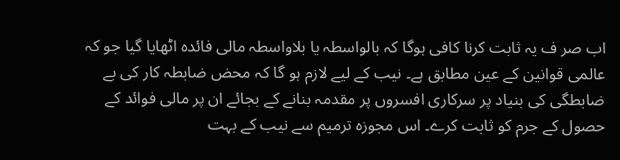اب صر ف یہ ثابت کرنا کافی ہوگا کہ بالواسطہ یا بلاواسطہ مالی فائدہ اٹھایا گیا جو کہ عالمی قوانین کے عین مطابق ہے۔ نیب کے لیے لازم ہو گا کہ محض ضابطہ کار کی بے ضابطگی کی بنیاد پر سرکاری افسروں پر مقدمہ بنانے کے بجائے ان پر مالی فوائد کے حصول کے جرم کو ثابت کرے۔ اس مجوزہ ترمیم سے نیب کے بہت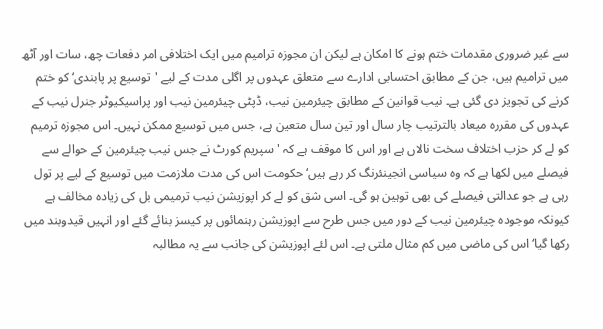سے غیر ضروری مقدمات ختم ہونے کا امکان ہے لیکن ان مجوزہ ترامیم میں ایک اختلافی امر دفعات چھ، سات اور آٹھ میں ترامیم ہیں، جن کے مطابق احتسابی ادارے سے متعلق عہدوں پر اگلی مدت کے لیے 'توسیع پر پابندی‘ کو ختم کرنے کی تجویز دی گئی ہے۔ نیب قوانین کے مطابق چیئرمین نیب، ڈپٹی چیئرمین نیب اور پراسیکیوٹر جنرل نیب کے عہدوں کی مقررہ میعاد بالترتیب چار سال اور تین سال متعین ہے، جس میں توسیع ممکن نہیں۔ اس مجوزہ ترمیم کو لے کر حزب اختلاف سخت نالاں ہے اور اس کا موقف ہے کہ 'سپریم کورٹ نے جس نیب چیئرمین کے حوالے سے فیصلے میں لکھا ہے کہ وہ سیاسی انجینئرنگ کر رہے ہیں‘ حکومت اس کی مدت ملازمت میں توسیع کے لیے پر تول رہی ہے جو عدالتی فیصلے کی بھی توہین ہو گی۔ اسی شق کو لے کر اپوزیشن نیب ترمیمی بل کی زیادہ مخالف ہے کیونکہ موجودہ چیئرمین نیب کے دور میں جس طرح سے اپوزیشن رہنمائوں پر کیسز بنائے گئے اور انہیں قیدوبند میں رکھا گیا‘ اس کی ماضی میں کم مثال ملتی ہے۔ اس لئے اپوزیشن کی جانب سے یہ مطالبہ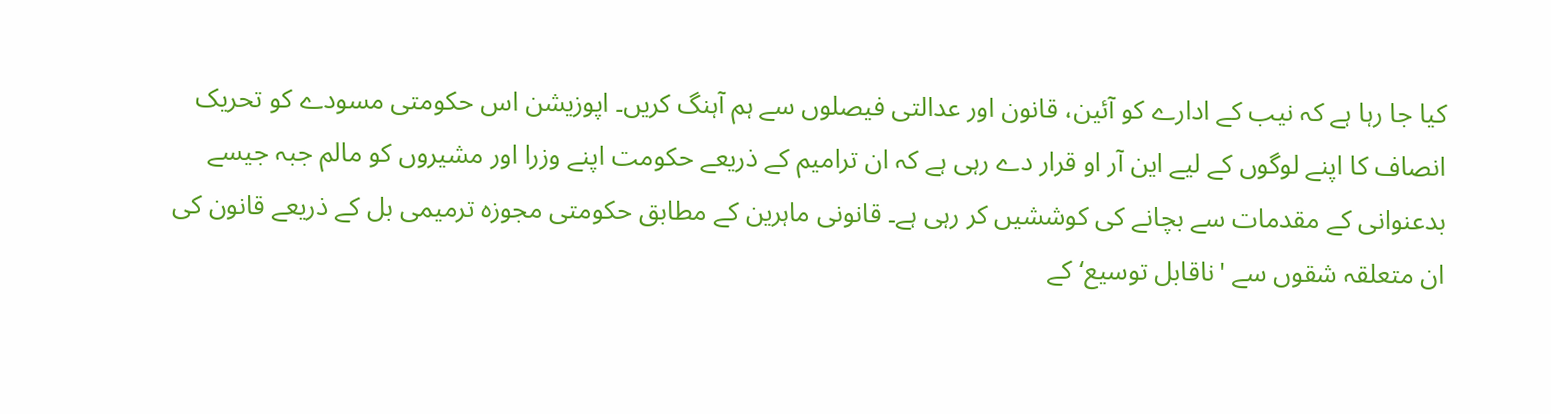کیا جا رہا ہے کہ نیب کے ادارے کو آئین، قانون اور عدالتی فیصلوں سے ہم آہنگ کریں۔ اپوزیشن اس حکومتی مسودے کو تحریک انصاف کا اپنے لوگوں کے لیے این آر او قرار دے رہی ہے کہ ان ترامیم کے ذریعے حکومت اپنے وزرا اور مشیروں کو مالم جبہ جیسے بدعنوانی کے مقدمات سے بچانے کی کوششیں کر رہی ہے۔ قانونی ماہرین کے مطابق حکومتی مجوزہ ترمیمی بل کے ذریعے قانون کی ان متعلقہ شقوں سے 'ناقابل توسیع‘ کے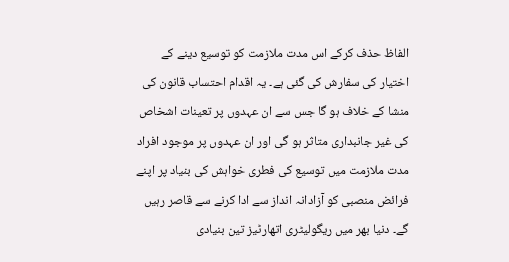الفاظ حذف کرکے اس مدت ملازمت کو توسیع دینے کے اختیار کی سفارش کی گئی ہے۔ یہ اقدام احتساب قانون کی منشا کے خلاف ہو گا جس سے ان عہدوں پر تعینات اشخاص کی غیر جانبداری متاثر ہو گی اور ان عہدوں پر موجود افراد مدت ملازمت میں توسیع کی فطری خواہش کی بنیاد پر اپنے فرائض منصبی کو آزادانہ انداز سے ادا کرنے سے قاصر رہیں گے۔ دنیا بھر میں ریگولیٹری اتھارٹیز تین بنیادی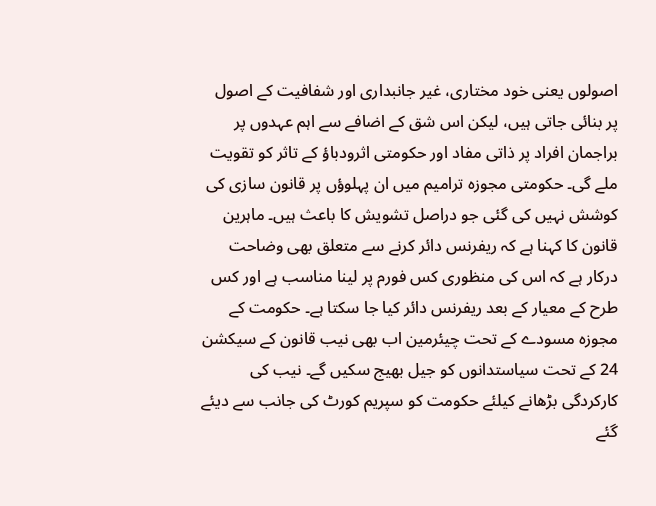اصولوں یعنی خود مختاری، غیر جانبداری اور شفافیت کے اصول پر بنائی جاتی ہیں، لیکن اس شق کے اضافے سے اہم عہدوں پر براجمان افراد پر ذاتی مفاد اور حکومتی اثرودباؤ کے تاثر کو تقویت ملے گی۔ حکومتی مجوزہ ترامیم میں ان پہلوؤں پر قانون سازی کی کوشش نہیں کی گئی جو دراصل تشویش کا باعث ہیں۔ ماہرین قانون کا کہنا ہے کہ ریفرنس دائر کرنے سے متعلق بھی وضاحت درکار ہے کہ اس کی منظوری کس فورم پر لینا مناسب ہے اور کس طرح کے معیار کے بعد ریفرنس دائر کیا جا سکتا ہے۔ حکومت کے مجوزہ مسودے کے تحت چیئرمین اب بھی نیب قانون کے سیکشن 24 کے تحت سیاستدانوں کو جیل بھیج سکیں گے۔ نیب کی کارکردگی بڑھانے کیلئے حکومت کو سپریم کورٹ کی جانب سے دیئے گئے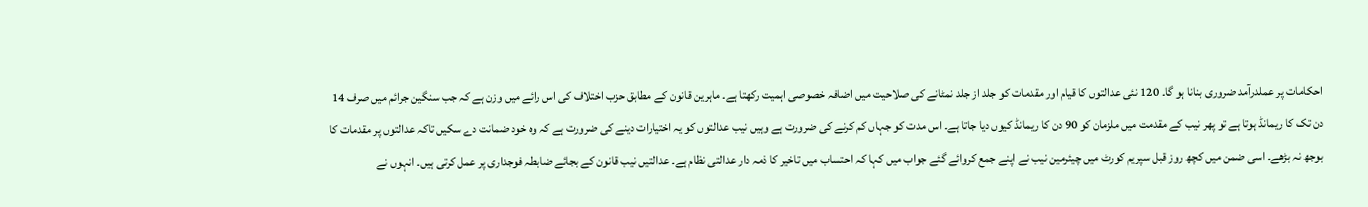احکامات پر عملدرآمد ضروری بنانا ہو گا۔ 120 نئی عدالتوں کا قیام اور مقدمات کو جلد از جلد نمٹانے کی صلاحیت میں اضافہ خصوصی اہمیت رکھتا ہے۔ ماہرین قانون کے مطابق حزب اختلاف کی اس رائے میں وزن ہے کہ جب سنگین جرائم میں صرف 14 دن تک کا ریمانڈ ہوتا ہے تو پھر نیب کے مقدمت میں ملزمان کو 90 دن کا ریمانڈ کیوں دیا جاتا ہے۔ اس مدت کو جہاں کم کرنے کی ضرورت ہے وہیں نیب عدالتوں کو یہ اختیارات دینے کی ضرورت ہے کہ وہ خود ضمانت دے سکیں تاکہ عدالتوں پر مقدمات کا بوجھ نہ بڑھے۔ اسی ضمن میں کچھ روز قبل سپریم کورٹ میں چیئرمین نیب نے اپنے جمع کروائے گئے جواب میں کہا کہ احتساب میں تاخیر کا ذمہ دار عدالتی نظام ہے۔ عدالتیں نیب قانون کے بجائے ضابطہ فوجداری پر عمل کرتی ہیں۔ انہوں نے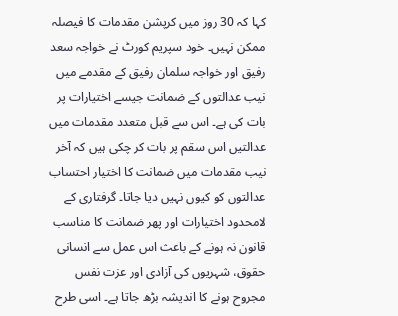کہا کہ 30 روز میں کرپشن مقدمات کا فیصلہ ممکن نہیں۔ خود سپریم کورٹ نے خواجہ سعد رفیق اور خواجہ سلمان رفیق کے مقدمے میں نیب عدالتوں کے ضمانت جیسے اختیارات پر بات کی ہے۔ اس سے قبل متعدد مقدمات میں عدالتیں اس سقم پر بات کر چکی ہیں کہ آخر نیب مقدمات میں ضمانت کا اختیار احتساب عدالتوں کو کیوں نہیں دیا جاتا۔ گرفتاری کے لامحدود اختیارات اور پھر ضمانت کا مناسب قانون نہ ہونے کے باعث اس عمل سے انسانی حقوق، شہریوں کی آزادی اور عزت نفس مجروح ہونے کا اندیشہ بڑھ جاتا ہے۔ اسی طرح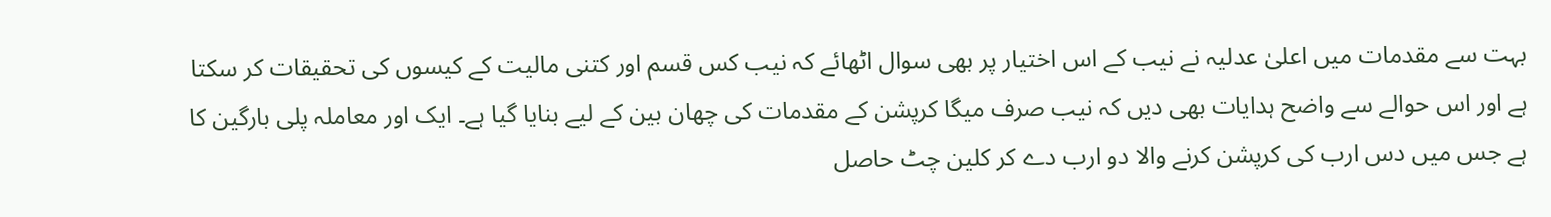بہت سے مقدمات میں اعلیٰ عدلیہ نے نیب کے اس اختیار پر بھی سوال اٹھائے کہ نیب کس قسم اور کتنی مالیت کے کیسوں کی تحقیقات کر سکتا ہے اور اس حوالے سے واضح ہدایات بھی دیں کہ نیب صرف میگا کرپشن کے مقدمات کی چھان بین کے لیے بنایا گیا ہے۔ ایک اور معاملہ پلی بارگین کا ہے جس میں دس ارب کی کرپشن کرنے والا دو ارب دے کر کلین چٹ حاصل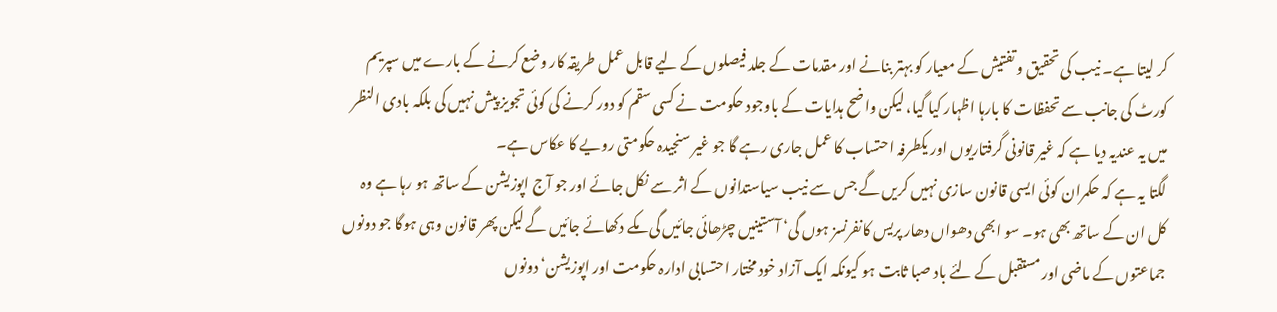کر لیتا ہے۔ نیب کی تحقیق و تفتیش کے معیار کو بہتر بنانے اور مقدمات کے جلد فیصلوں کے لیے قابل عمل طریقہ کار وضع کرنے کے بارے میں سپریم کورٹ کی جانب سے تحفظات کا بارہا اظہار کیا گیا، لیکن واضح ہدایات کے باوجود حکومت نے کسی سقم کو دور کرنے کی کوئی تجویز پیش نہیں کی بلکہ بادی النظر میں یہ عندیہ دیا ہے کہ غیر قانونی گرفتاریوں اور یکطرفہ احتساب کا عمل جاری رہے گا جو غیر سنجیدہ حکومتی رویے کا عکاس ہے۔
لگتا یہ ہے کہ حکمران کوئی ایسی قانون سازی نہیں کریں گے جس سے نیب سیاستدانوں کے اثر سے نکل جائے اور جو آج اپوزیشن کے ساتھ ہو رہا ہے وہ کل ان کے ساتھ بھی ہو۔ سو ابھی دھواں دھار پریس کانفرنسز ہوں گی‘ آستینیں چڑھائی جائیں گی مکے دکھائے جائیں گے لیکن پھر قانون وہی ہوگا جو دونوں جماعتوں کے ماضی اور مستقبل کے لئے باد صبا ثابت ہو کیونکہ ایک آزاد خود مختار احتسابی ادارہ حکومت اور اپوزیشن‘ دونوں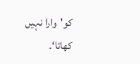کو'وارا نہیں کھاتا‘۔